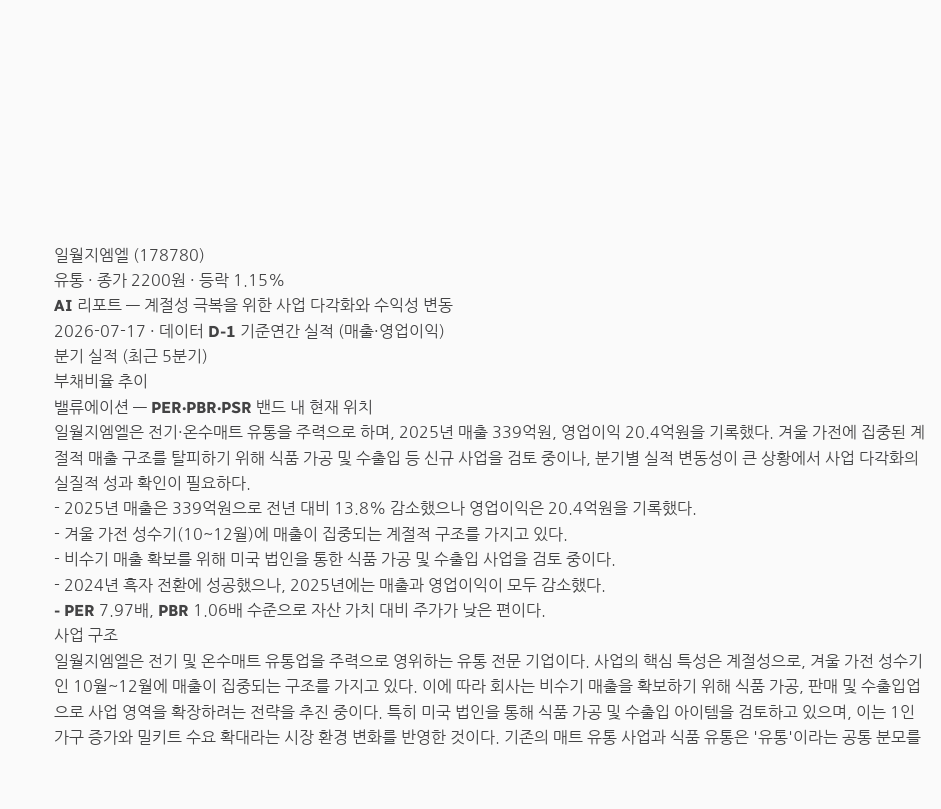일월지엠엘 (178780)
유통 · 종가 2200원 · 등락 1.15%
AI 리포트 — 계절성 극복을 위한 사업 다각화와 수익성 변동
2026-07-17 · 데이터 D-1 기준연간 실적 (매출·영업이익)
분기 실적 (최근 5분기)
부채비율 추이
밸류에이션 — PER·PBR·PSR 밴드 내 현재 위치
일월지엠엘은 전기·온수매트 유통을 주력으로 하며, 2025년 매출 339억원, 영업이익 20.4억원을 기록했다. 겨울 가전에 집중된 계절적 매출 구조를 탈피하기 위해 식품 가공 및 수출입 등 신규 사업을 검토 중이나, 분기별 실적 변동성이 큰 상황에서 사업 다각화의 실질적 성과 확인이 필요하다.
- 2025년 매출은 339억원으로 전년 대비 13.8% 감소했으나 영업이익은 20.4억원을 기록했다.
- 겨울 가전 성수기(10~12월)에 매출이 집중되는 계절적 구조를 가지고 있다.
- 비수기 매출 확보를 위해 미국 법인을 통한 식품 가공 및 수출입 사업을 검토 중이다.
- 2024년 흑자 전환에 성공했으나, 2025년에는 매출과 영업이익이 모두 감소했다.
- PER 7.97배, PBR 1.06배 수준으로 자산 가치 대비 주가가 낮은 편이다.
사업 구조
일월지엠엘은 전기 및 온수매트 유통업을 주력으로 영위하는 유통 전문 기업이다. 사업의 핵심 특성은 계절성으로, 겨울 가전 성수기인 10월~12월에 매출이 집중되는 구조를 가지고 있다. 이에 따라 회사는 비수기 매출을 확보하기 위해 식품 가공, 판매 및 수출입업으로 사업 영역을 확장하려는 전략을 추진 중이다. 특히 미국 법인을 통해 식품 가공 및 수출입 아이템을 검토하고 있으며, 이는 1인 가구 증가와 밀키트 수요 확대라는 시장 환경 변화를 반영한 것이다. 기존의 매트 유통 사업과 식품 유통은 '유통'이라는 공통 분모를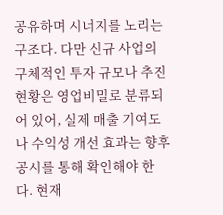공유하며 시너지를 노리는 구조다. 다만 신규 사업의 구체적인 투자 규모나 추진 현황은 영업비밀로 분류되어 있어, 실제 매출 기여도나 수익성 개선 효과는 향후 공시를 통해 확인해야 한다. 현재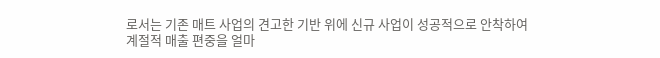로서는 기존 매트 사업의 견고한 기반 위에 신규 사업이 성공적으로 안착하여 계절적 매출 편중을 얼마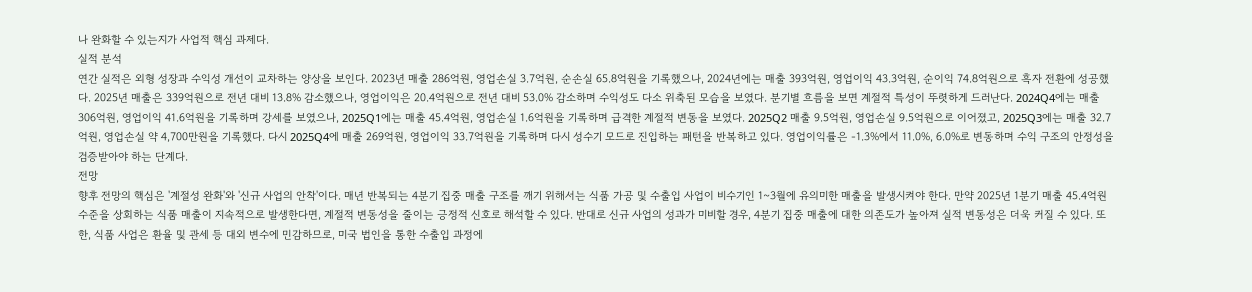나 완화할 수 있는지가 사업적 핵심 과제다.
실적 분석
연간 실적은 외형 성장과 수익성 개선이 교차하는 양상을 보인다. 2023년 매출 286억원, 영업손실 3.7억원, 순손실 65.8억원을 기록했으나, 2024년에는 매출 393억원, 영업이익 43.3억원, 순이익 74.8억원으로 흑자 전환에 성공했다. 2025년 매출은 339억원으로 전년 대비 13.8% 감소했으나, 영업이익은 20.4억원으로 전년 대비 53.0% 감소하며 수익성도 다소 위축된 모습을 보였다. 분기별 흐름을 보면 계절적 특성이 뚜렷하게 드러난다. 2024Q4에는 매출 306억원, 영업이익 41.6억원을 기록하며 강세를 보였으나, 2025Q1에는 매출 45.4억원, 영업손실 1.6억원을 기록하며 급격한 계절적 변동을 보였다. 2025Q2 매출 9.5억원, 영업손실 9.5억원으로 이어졌고, 2025Q3에는 매출 32.7억원, 영업손실 약 4,700만원을 기록했다. 다시 2025Q4에 매출 269억원, 영업이익 33.7억원을 기록하며 다시 성수기 모드로 진입하는 패턴을 반복하고 있다. 영업이익률은 -1.3%에서 11.0%, 6.0%로 변동하며 수익 구조의 안정성을 검증받아야 하는 단계다.
전망
향후 전망의 핵심은 '계절성 완화'와 '신규 사업의 안착'이다. 매년 반복되는 4분기 집중 매출 구조를 깨기 위해서는 식품 가공 및 수출입 사업이 비수기인 1~3월에 유의미한 매출을 발생시켜야 한다. 만약 2025년 1분기 매출 45.4억원 수준을 상회하는 식품 매출이 지속적으로 발생한다면, 계절적 변동성을 줄이는 긍정적 신호로 해석할 수 있다. 반대로 신규 사업의 성과가 미비할 경우, 4분기 집중 매출에 대한 의존도가 높아져 실적 변동성은 더욱 커질 수 있다. 또한, 식품 사업은 환율 및 관세 등 대외 변수에 민감하므로, 미국 법인을 통한 수출입 과정에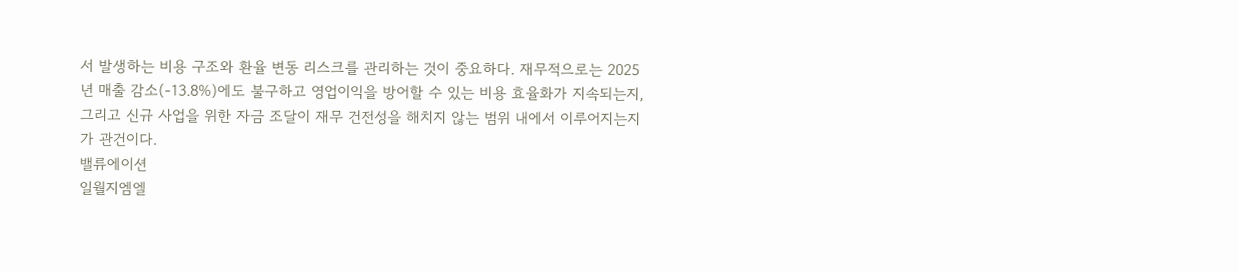서 발생하는 비용 구조와 환율 변동 리스크를 관리하는 것이 중요하다. 재무적으로는 2025년 매출 감소(-13.8%)에도 불구하고 영업이익을 방어할 수 있는 비용 효율화가 지속되는지, 그리고 신규 사업을 위한 자금 조달이 재무 건전성을 해치지 않는 범위 내에서 이루어지는지가 관건이다.
밸류에이션
일월지엠엘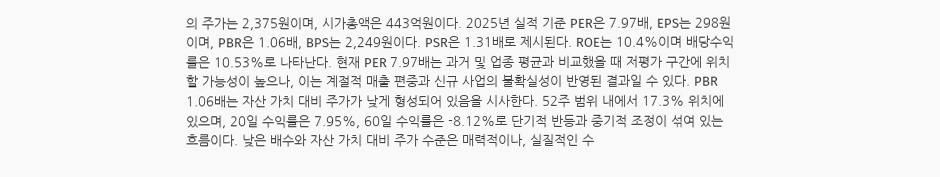의 주가는 2,375원이며, 시가총액은 443억원이다. 2025년 실적 기준 PER은 7.97배, EPS는 298원이며, PBR은 1.06배, BPS는 2,249원이다. PSR은 1.31배로 제시된다. ROE는 10.4%이며 배당수익률은 10.53%로 나타난다. 현재 PER 7.97배는 과거 및 업종 평균과 비교했을 때 저평가 구간에 위치할 가능성이 높으나, 이는 계절적 매출 편중과 신규 사업의 불확실성이 반영된 결과일 수 있다. PBR 1.06배는 자산 가치 대비 주가가 낮게 형성되어 있음을 시사한다. 52주 범위 내에서 17.3% 위치에 있으며, 20일 수익률은 7.95%, 60일 수익률은 -8.12%로 단기적 반등과 중기적 조정이 섞여 있는 흐름이다. 낮은 배수와 자산 가치 대비 주가 수준은 매력적이나, 실질적인 수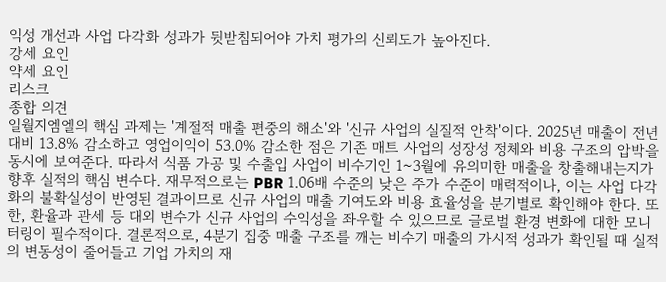익성 개선과 사업 다각화 성과가 뒷받침되어야 가치 평가의 신뢰도가 높아진다.
강세 요인
약세 요인
리스크
종합 의견
일월지엠엘의 핵심 과제는 '계절적 매출 편중의 해소'와 '신규 사업의 실질적 안착'이다. 2025년 매출이 전년 대비 13.8% 감소하고 영업이익이 53.0% 감소한 점은 기존 매트 사업의 성장성 정체와 비용 구조의 압박을 동시에 보여준다. 따라서 식품 가공 및 수출입 사업이 비수기인 1~3월에 유의미한 매출을 창출해내는지가 향후 실적의 핵심 변수다. 재무적으로는 PBR 1.06배 수준의 낮은 주가 수준이 매력적이나, 이는 사업 다각화의 불확실성이 반영된 결과이므로 신규 사업의 매출 기여도와 비용 효율성을 분기별로 확인해야 한다. 또한, 환율과 관세 등 대외 변수가 신규 사업의 수익성을 좌우할 수 있으므로 글로벌 환경 변화에 대한 모니터링이 필수적이다. 결론적으로, 4분기 집중 매출 구조를 깨는 비수기 매출의 가시적 성과가 확인될 때 실적의 변동성이 줄어들고 기업 가치의 재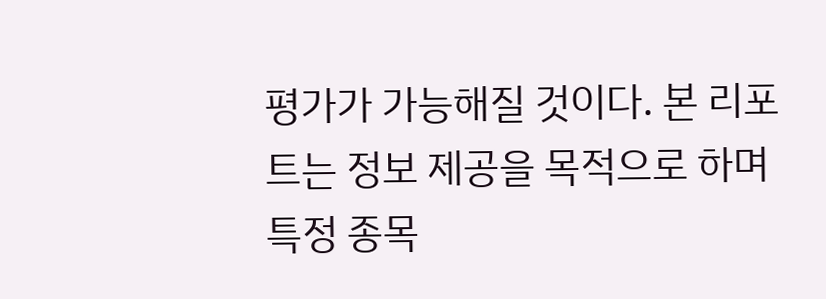평가가 가능해질 것이다. 본 리포트는 정보 제공을 목적으로 하며 특정 종목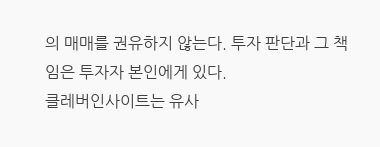의 매매를 권유하지 않는다. 투자 판단과 그 책임은 투자자 본인에게 있다.
클레버인사이트는 유사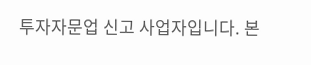투자자문업 신고 사업자입니다. 본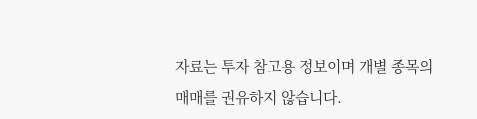자료는 투자 참고용 정보이며 개별 종목의 매매를 권유하지 않습니다.